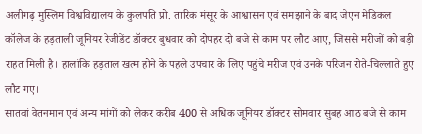अलीगढ़ मुस्लिम विश्वविद्यालय के कुलपति प्रो. तारिक मंसूर के आश्वासन एवं समझाने के बाद जेएन मेडिकल कॉलेज के हड़ताली जूनियर रेजीडेंट डॉक्टर बुधवार को दोपहर दो बजे से काम पर लौट आए, जिससे मरीजों को बड़ी राहत मिली है। हालांकि हड़ताल खत्म होने के पहले उपचार के लिए पहुंचे मरीज एवं उनके परिजन रोते-चिल्लाते हुए लौट गए।
सातवां वेतनमान एवं अन्य मांगों को लेकर करीब 400 से अधिक जूनियर डॉक्टर सोमवार सुबह आठ बजे से काम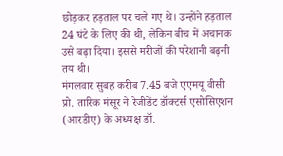छोड़कर हड़ताल पर चले गए थे। उन्होंने हड़ताल 24 घंटे के लिए की थी, लेकिन बीच में अचानक उसे बढ़ा दिया। इससे मरीजों की परेशानी बढ़नी तय थी।
मंगलवार सुबह करीब 7.45 बजे एएमयू वीसी प्रो. तारिक मंसूर ने रेजीडेंट डॉक्टर्स एसोसिएशन (आरडीए) के अध्यक्ष डॉ.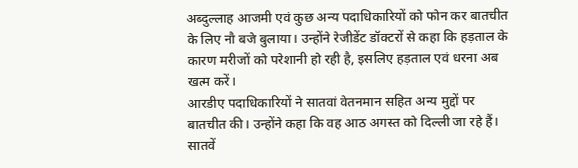अब्दुल्लाह आजमी एवं कुछ अन्य पदाधिकारियों को फोन कर बातचीत के लिए नौ बजे बुलाया। उन्होंने रेजीडेंट डॉक्टरों से कहा कि हड़ताल के कारण मरीजों को परेशानी हो रही है, इसलिए हड़ताल एवं धरना अब खत्म करें।
आरडीए पदाधिकारियों ने सातवां वेतनमान सहित अन्य मुद्दों पर बातचीत की। उन्होंने कहा कि वह आठ अगस्त को दिल्ली जा रहे हैं। सातवें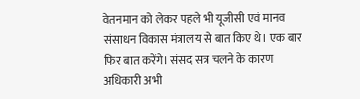वेतनमान को लेकर पहले भी यूजीसी एवं मानव संसाधन विकास मंत्रालय से बात किए थे। एक बार फिर बात करेंगे। संसद सत्र चलने के कारण अधिकारी अभी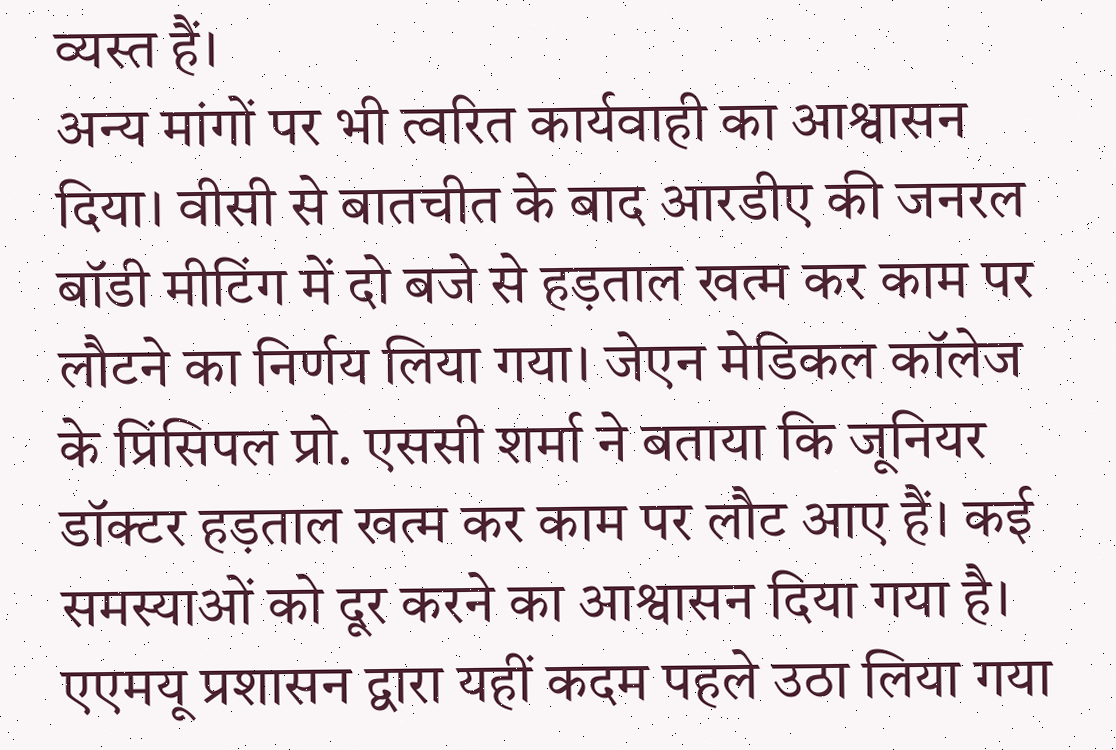व्यस्त हैं।
अन्य मांगों पर भी त्वरित कार्यवाही का आश्वासन दिया। वीसी से बातचीत के बाद आरडीए की जनरल बॉडी मीटिंग में दो बजे से हड़ताल खत्म कर काम पर लौटने का निर्णय लिया गया। जेएन मेडिकल कॉलेज के प्रिंसिपल प्रो. एससी शर्मा ने बताया कि जूनियर डॉक्टर हड़ताल खत्म कर काम पर लौट आए हैं। कई समस्याओं को दूर करने का आश्वासन दिया गया है।
एएमयू प्रशासन द्वारा यहीं कदम पहले उठा लिया गया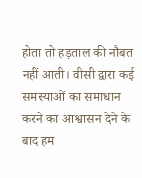होता तो हड़ताल की नौबत नहीं आती। वीसी द्वारा कई समस्याओं का समाधान करने का आश्वासन देने के बाद हम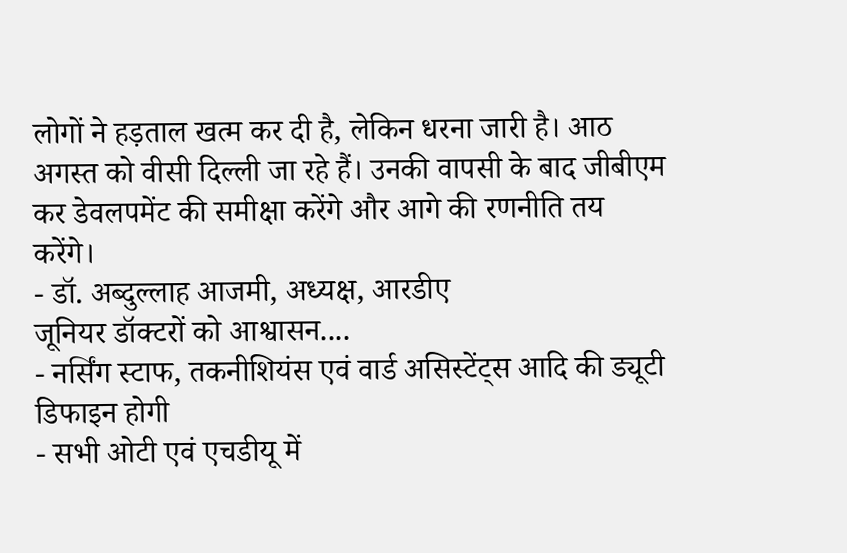लोगों ने हड़ताल खत्म कर दी है, लेकिन धरना जारी है। आठ अगस्त को वीसी दिल्ली जा रहे हैं। उनकी वापसी के बाद जीबीएम कर डेवलपमेंट की समीक्षा करेंगे और आगे की रणनीति तय करेंगे।
- डॉ. अब्दुल्लाह आजमी, अध्यक्ष, आरडीए
जूनियर डॉक्टरों को आश्वासन....
- नर्सिंग स्टाफ, तकनीशियंस एवं वार्ड असिस्टेंट्स आदि की ड्यूटी डिफाइन होगी
- सभी ओटी एवं एचडीयू में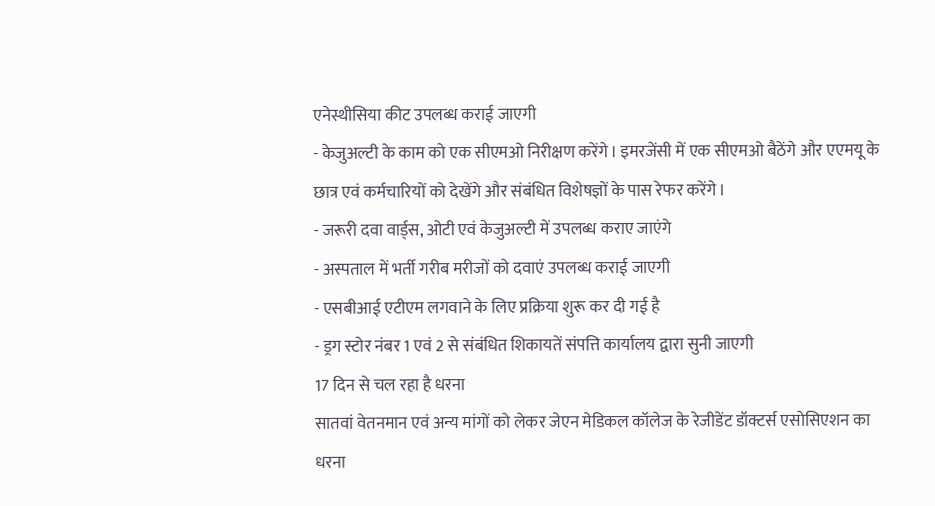एनेस्थीसिया कीट उपलब्ध कराई जाएगी
- केजुअल्टी के काम को एक सीएमओ निरीक्षण करेंगे। इमरजेंसी में एक सीएमओ बैठेंगे और एएमयू के छात्र एवं कर्मचारियों को देखेंगे और संबंधित विशेषज्ञों के पास रेफर करेंगे।
- जरूरी दवा वार्ड्स, ओटी एवं केजुअल्टी में उपलब्ध कराए जाएंगे
- अस्पताल में भर्ती गरीब मरीजों को दवाएं उपलब्ध कराई जाएगी
- एसबीआई एटीएम लगवाने के लिए प्रक्रिया शुरू कर दी गई है
- ड्रग स्टोर नंबर 1 एवं 2 से संबंधित शिकायतें संपत्ति कार्यालय द्वारा सुनी जाएगी
17 दिन से चल रहा है धरना
सातवां वेतनमान एवं अन्य मांगों को लेकर जेएन मेडिकल कॉलेज के रेजीडेंट डॉक्टर्स एसोसिएशन का धरना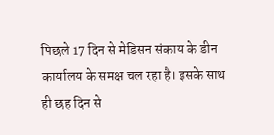पिछले 17 दिन से मेडिसन संकाय के डीन कार्यालय के समक्ष चल रहा है। इसके साथ ही छह दिन से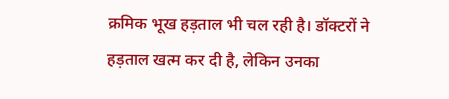क्रमिक भूख हड़ताल भी चल रही है। डॉक्टरों ने हड़ताल खत्म कर दी है, लेकिन उनका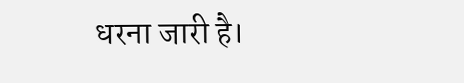धरना जारी है।